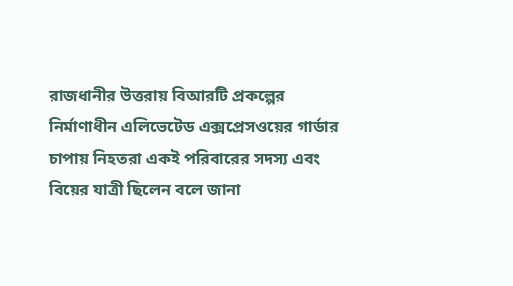রাজধানীর উত্তরায় বিআরটি প্রকল্পের নির্মাণাধীন এলিভেটেড এক্সপ্রেসওয়ের গার্ডার চাপায় নিহতরা একই পরিবারের সদস্য এবং বিয়ের যাত্রী ছিলেন বলে জানা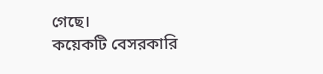গেছে।
কয়েকটি বেসরকারি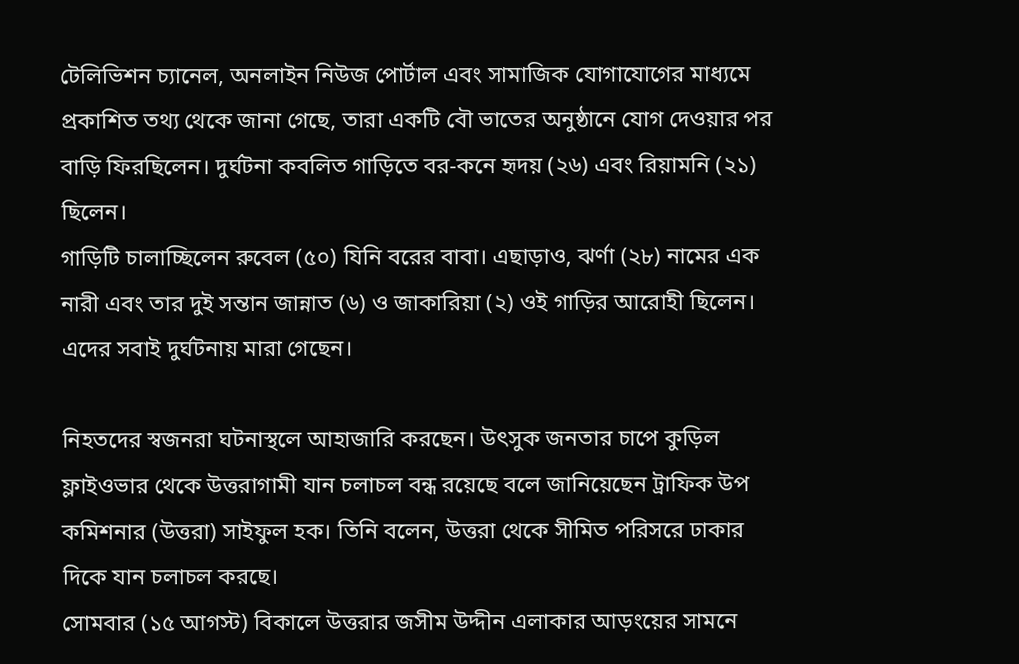টেলিভিশন চ্যানেল, অনলাইন নিউজ পোর্টাল এবং সামাজিক যোগাযোগের মাধ্যমে প্রকাশিত তথ্য থেকে জানা গেছে, তারা একটি বৌ ভাতের অনুষ্ঠানে যোগ দেওয়ার পর বাড়ি ফিরছিলেন। দুর্ঘটনা কবলিত গাড়িতে বর-কনে হৃদয় (২৬) এবং রিয়ামনি (২১) ছিলেন।
গাড়িটি চালাচ্ছিলেন রুবেল (৫০) যিনি বরের বাবা। এছাড়াও, ঝর্ণা (২৮) নামের এক নারী এবং তার দুই সন্তান জান্নাত (৬) ও জাকারিয়া (২) ওই গাড়ির আরোহী ছিলেন। এদের সবাই দুর্ঘটনায় মারা গেছেন।

নিহতদের স্বজনরা ঘটনাস্থলে আহাজারি করছেন। উৎসুক জনতার চাপে কুড়িল ফ্লাইওভার থেকে উত্তরাগামী যান চলাচল বন্ধ রয়েছে বলে জানিয়েছেন ট্রাফিক উপ কমিশনার (উত্তরা) সাইফুল হক। তিনি বলেন, উত্তরা থেকে সীমিত পরিসরে ঢাকার দিকে যান চলাচল করছে।
সোমবার (১৫ আগস্ট) বিকালে উত্তরার জসীম উদ্দীন এলাকার আড়ংয়ের সামনে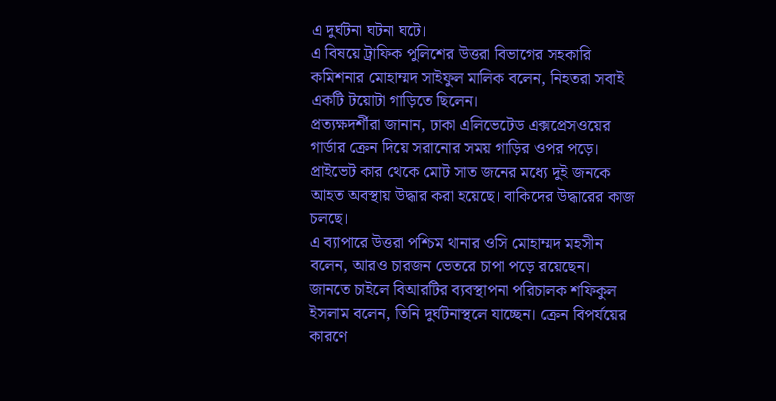এ দুর্ঘটনা ঘটনা ঘটে।
এ বিষয়ে ট্রাফিক পুলিশের উত্তরা বিভাগের সহকারি কমিশনার মোহাম্মদ সাইফুল মালিক বলেন, নিহতরা সবাই একটি টয়োটা গাড়িতে ছিলেন।
প্রত্যক্ষদর্শীরা জানান, ঢাকা এলিভেটেড এক্সপ্রেসওয়ের গার্ডার ক্রেন দিয়ে সরানোর সময় গাড়ির ওপর পড়ে। প্রাইভেট কার থেকে মোট সাত জনের মধ্যে দুই জনকে আহত অবস্থায় উদ্ধার করা হয়েছে। বাকিদের উদ্ধারের কাজ চলছে।
এ ব্যাপারে উত্তরা পশ্চিম থানার ওসি মোহাম্মদ মহসীন বলেন, আরও চারজন ভেতরে চাপা পড়ে রয়েছেন।
জানতে চাইলে বিআরটির ব্যবস্থাপনা পরিচালক শফিকুল ইসলাম বলেন, তিনি দুর্ঘটনাস্থলে যাচ্ছেন। ক্রেন বিপর্যয়ের কারণে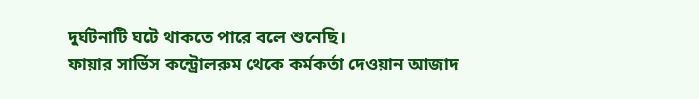দুর্ঘটনাটি ঘটে থাকতে পারে বলে শুনেছি।
ফায়ার সার্ভিস কন্ট্রোলরুম থেকে কর্মকর্তা দেওয়ান আজাদ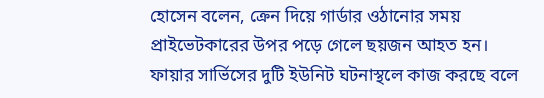হোসেন বলেন, ক্রেন দিয়ে গার্ডার ওঠানোর সময় প্রাইভেটকারের উপর পড়ে গেলে ছয়জন আহত হন। ফায়ার সার্ভিসের দুটি ইউনিট ঘটনাস্থলে কাজ করছে বলে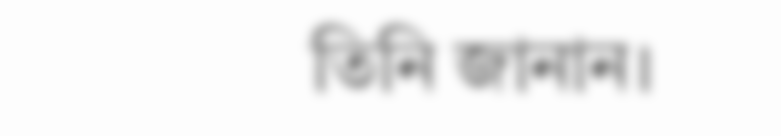তিনি জানান।